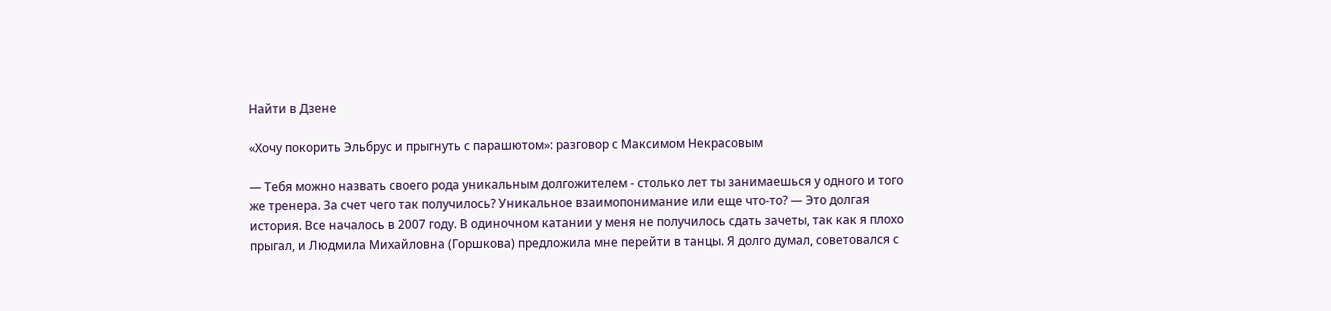Найти в Дзене

«Хочу покорить Эльбрус и прыгнуть с парашютом»: разговор с Максимом Некрасовым

— Тебя можно назвать своего рода уникальным долгожителем - столько лет ты занимаешься у одного и того же тренера. За счет чего так получилось? Уникальное взаимопонимание или еще что-то? — Это долгая история. Все началось в 2007 году. В одиночном катании у меня не получилось сдать зачеты, так как я плохо прыгал, и Людмила Михайловна (Горшкова) предложила мне перейти в танцы. Я долго думал, советовался с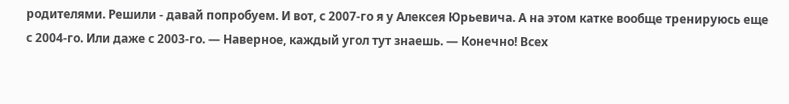родителями. Решили - давай попробуем. И вот, с 2007-го я у Алексея Юрьевича. А на этом катке вообще тренируюсь еще с 2004-го. Или даже с 2003-го. — Наверное, каждый угол тут знаешь. — Конечно! Всех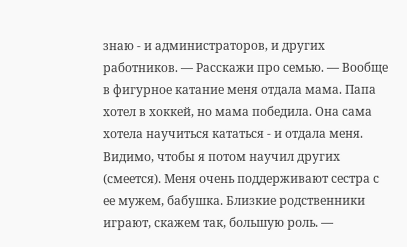знаю - и администраторов, и других работников. — Расскажи про семью. — Вообще в фигурное катание меня отдала мама. Папа хотел в хоккей, но мама победила. Она сама хотела научиться кататься - и отдала меня. Видимо, чтобы я потом научил других (смеется). Меня очень поддерживают сестра с ее мужем, бабушка. Близкие родственники играют, скажем так, большую роль. —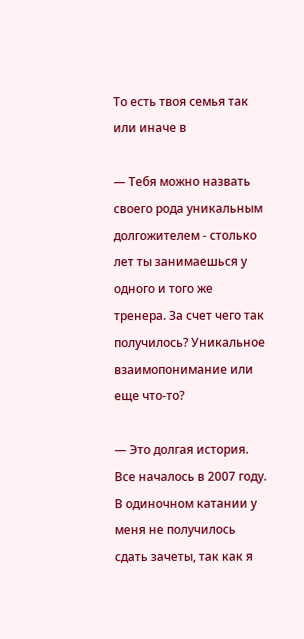То есть твоя семья так или иначе в

— Тебя можно назвать своего рода уникальным долгожителем - столько лет ты занимаешься у одного и того же тренера. За счет чего так получилось? Уникальное взаимопонимание или еще что-то?

— Это долгая история. Все началось в 2007 году. В одиночном катании у меня не получилось сдать зачеты, так как я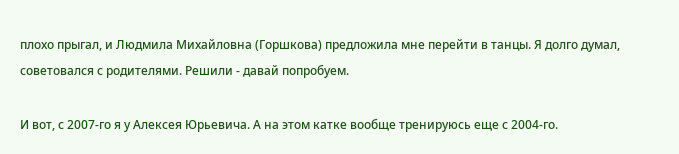плохо прыгал, и Людмила Михайловна (Горшкова) предложила мне перейти в танцы. Я долго думал, советовался с родителями. Решили - давай попробуем.

И вот, с 2007-го я у Алексея Юрьевича. А на этом катке вообще тренируюсь еще с 2004-го.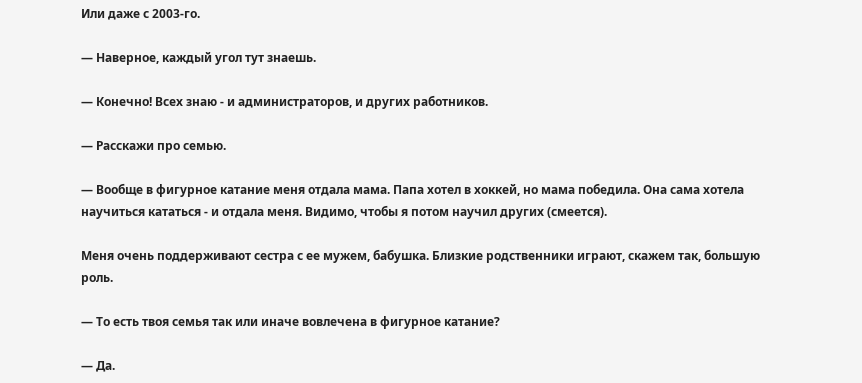Или даже с 2003-го.

— Наверное, каждый угол тут знаешь.

— Конечно! Всех знаю - и администраторов, и других работников.

— Расскажи про семью.

— Вообще в фигурное катание меня отдала мама. Папа хотел в хоккей, но мама победила. Она сама хотела научиться кататься - и отдала меня. Видимо, чтобы я потом научил других (смеется).

Меня очень поддерживают сестра с ее мужем, бабушка. Близкие родственники играют, скажем так, большую роль.

— То есть твоя семья так или иначе вовлечена в фигурное катание?

— Да.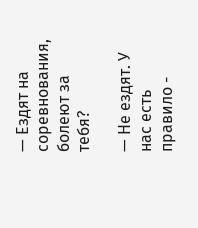— Ездят на соревнования, болеют за тебя?

— Не ездят. У нас есть правило -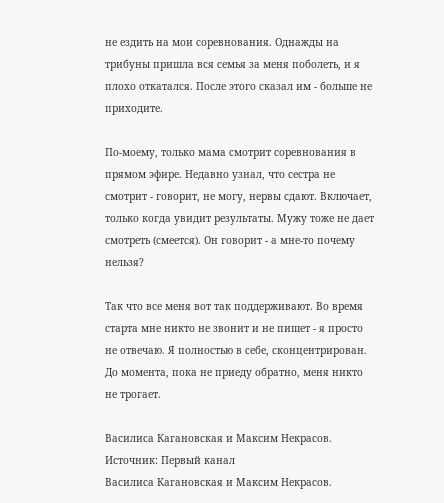не ездить на мои соревнования. Однажды на трибуны пришла вся семья за меня поболеть, и я плохо откатался. После этого сказал им - больше не приходите.

По-моему, только мама смотрит соревнования в прямом эфире. Недавно узнал, что сестра не смотрит - говорит, не могу, нервы сдают. Включает, только когда увидит результаты. Мужу тоже не дает смотреть (смеется). Он говорит - а мне-то почему нельзя?

Так что все меня вот так поддерживают. Во время старта мне никто не звонит и не пишет - я просто не отвечаю. Я полностью в себе, сконцентрирован. До момента, пока не приеду обратно, меня никто не трогает.

Василиса Кагановская и Максим Некрасов. Источник: Первый канал
Василиса Кагановская и Максим Некрасов.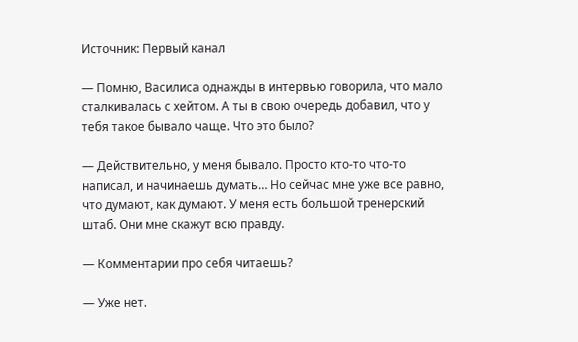Источник: Первый канал

— Помню, Василиса однажды в интервью говорила, что мало сталкивалась с хейтом. А ты в свою очередь добавил, что у тебя такое бывало чаще. Что это было?

— Действительно, у меня бывало. Просто кто-то что-то написал, и начинаешь думать… Но сейчас мне уже все равно, что думают, как думают. У меня есть большой тренерский штаб. Они мне скажут всю правду.

— Комментарии про себя читаешь?

— Уже нет.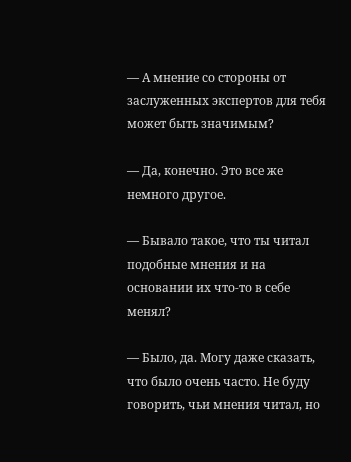— А мнение со стороны от заслуженных экспертов для тебя может быть значимым?

— Да, конечно. Это все же немного другое.

— Бывало такое, что ты читал подобные мнения и на основании их что-то в себе менял?

— Было, да. Могу даже сказать, что было очень часто. Не буду говорить, чьи мнения читал, но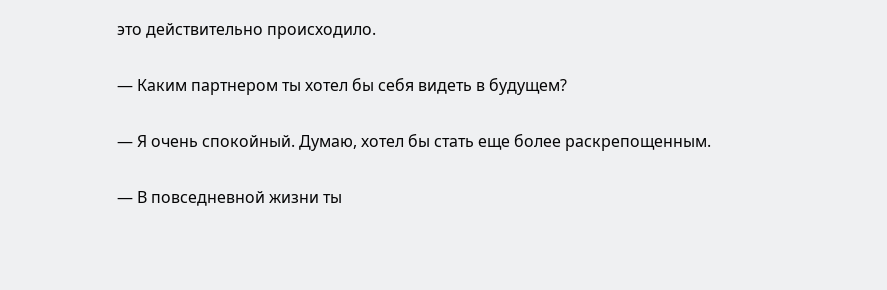это действительно происходило.

— Каким партнером ты хотел бы себя видеть в будущем?

— Я очень спокойный. Думаю, хотел бы стать еще более раскрепощенным.

— В повседневной жизни ты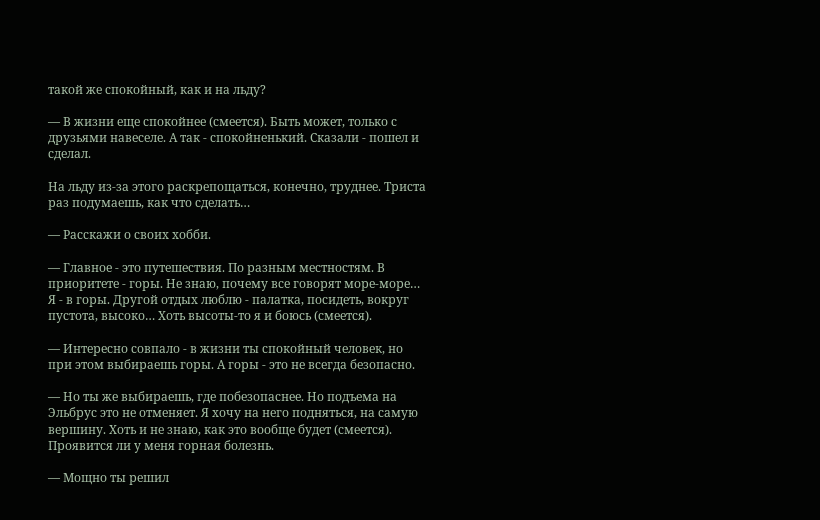такой же спокойный, как и на льду?

— В жизни еще спокойнее (смеется). Быть может, только с друзьями навеселе. А так - спокойненький. Сказали - пошел и сделал.

На льду из-за этого раскрепощаться, конечно, труднее. Триста раз подумаешь, как что сделать…

— Расскажи о своих хобби.

— Главное - это путешествия. По разным местностям. В приоритете - горы. Не знаю, почему все говорят море-море… Я - в горы. Другой отдых люблю - палатка, посидеть, вокруг пустота, высоко… Хоть высоты-то я и боюсь (смеется).

— Интересно совпало - в жизни ты спокойный человек, но при этом выбираешь горы. А горы - это не всегда безопасно.

— Но ты же выбираешь, где побезопаснее. Но подъема на Эльбрус это не отменяет. Я хочу на него подняться, на самую вершину. Хоть и не знаю, как это вообще будет (смеется). Проявится ли у меня горная болезнь.

— Мощно ты решил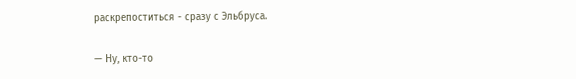раскрепоститься - сразу с Эльбруса.

— Ну, кто-то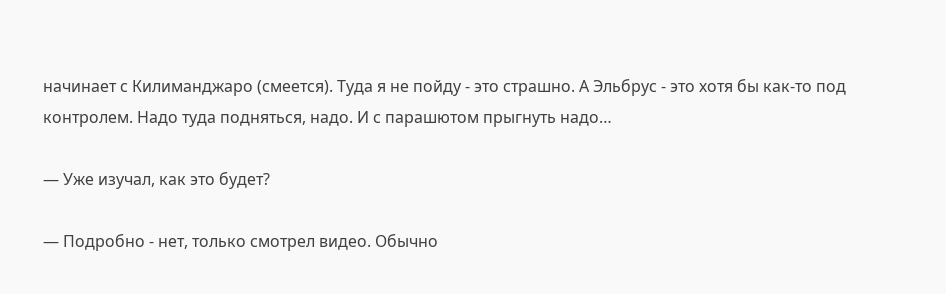начинает с Килиманджаро (смеется). Туда я не пойду - это страшно. А Эльбрус - это хотя бы как-то под контролем. Надо туда подняться, надо. И с парашютом прыгнуть надо…

— Уже изучал, как это будет?

— Подробно - нет, только смотрел видео. Обычно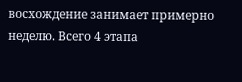восхождение занимает примерно неделю. Всего 4 этапа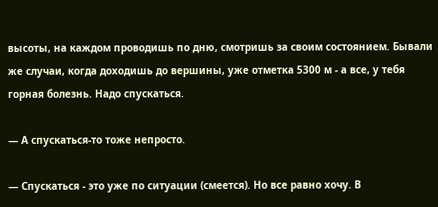высоты, на каждом проводишь по дню, смотришь за своим состоянием. Бывали же случаи, когда доходишь до вершины, уже отметка 5300 м - а все, у тебя горная болезнь. Надо спускаться.

— А спускаться-то тоже непросто.

— Спускаться - это уже по ситуации (смеется). Но все равно хочу. В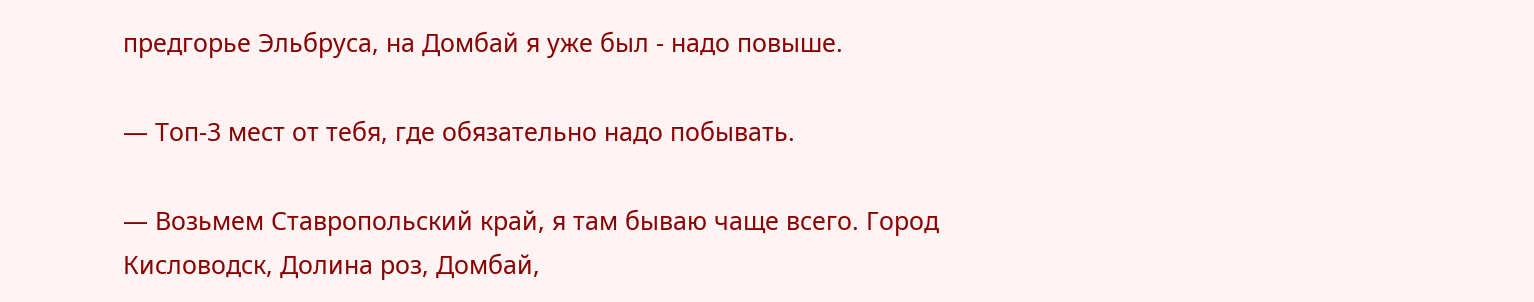предгорье Эльбруса, на Домбай я уже был - надо повыше.

— Топ-3 мест от тебя, где обязательно надо побывать.

— Возьмем Ставропольский край, я там бываю чаще всего. Город Кисловодск, Долина роз, Домбай,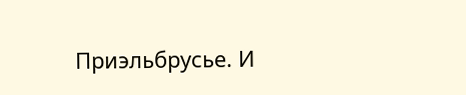Приэльбрусье. И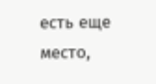есть еще место,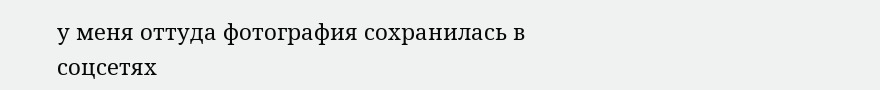у меня оттуда фотография сохранилась в соцсетях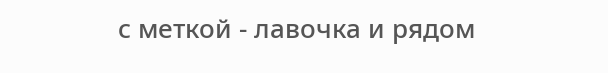с меткой - лавочка и рядом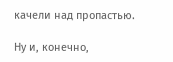качели над пропастью.

Ну и, конечно,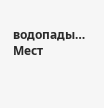водопады… Мест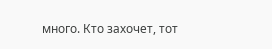много. Кто захочет, тот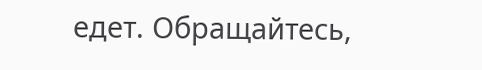едет. Обращайтесь,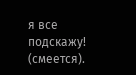я все подскажу! (смеется).